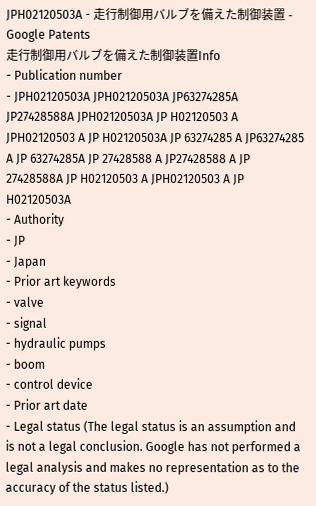JPH02120503A - 走行制御用バルブを備えた制御装置 - Google Patents
走行制御用バルブを備えた制御装置Info
- Publication number
- JPH02120503A JPH02120503A JP63274285A JP27428588A JPH02120503A JP H02120503 A JPH02120503 A JP H02120503A JP 63274285 A JP63274285 A JP 63274285A JP 27428588 A JP27428588 A JP 27428588A JP H02120503 A JPH02120503 A JP H02120503A
- Authority
- JP
- Japan
- Prior art keywords
- valve
- signal
- hydraulic pumps
- boom
- control device
- Prior art date
- Legal status (The legal status is an assumption and is not a legal conclusion. Google has not performed a legal analysis and makes no representation as to the accuracy of the status listed.)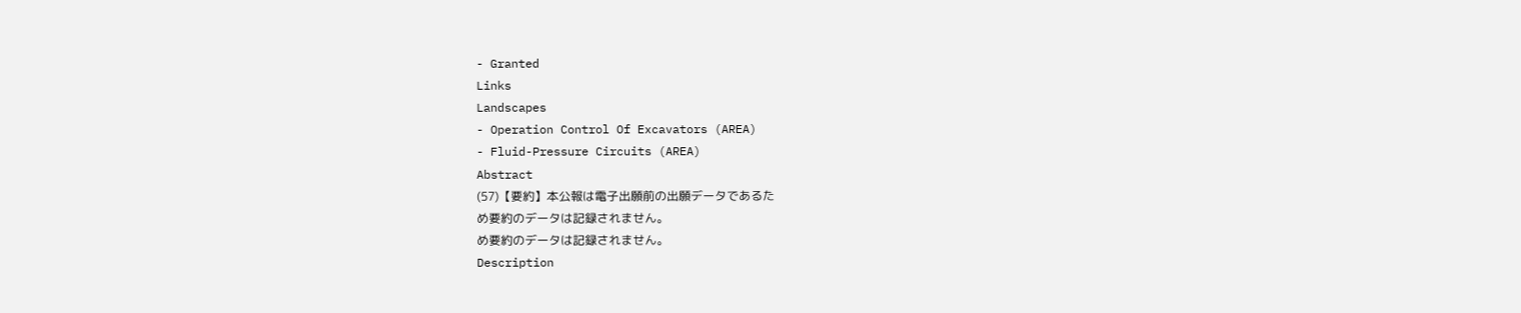- Granted
Links
Landscapes
- Operation Control Of Excavators (AREA)
- Fluid-Pressure Circuits (AREA)
Abstract
(57)【要約】本公報は電子出願前の出願データであるた
め要約のデータは記録されません。
め要約のデータは記録されません。
Description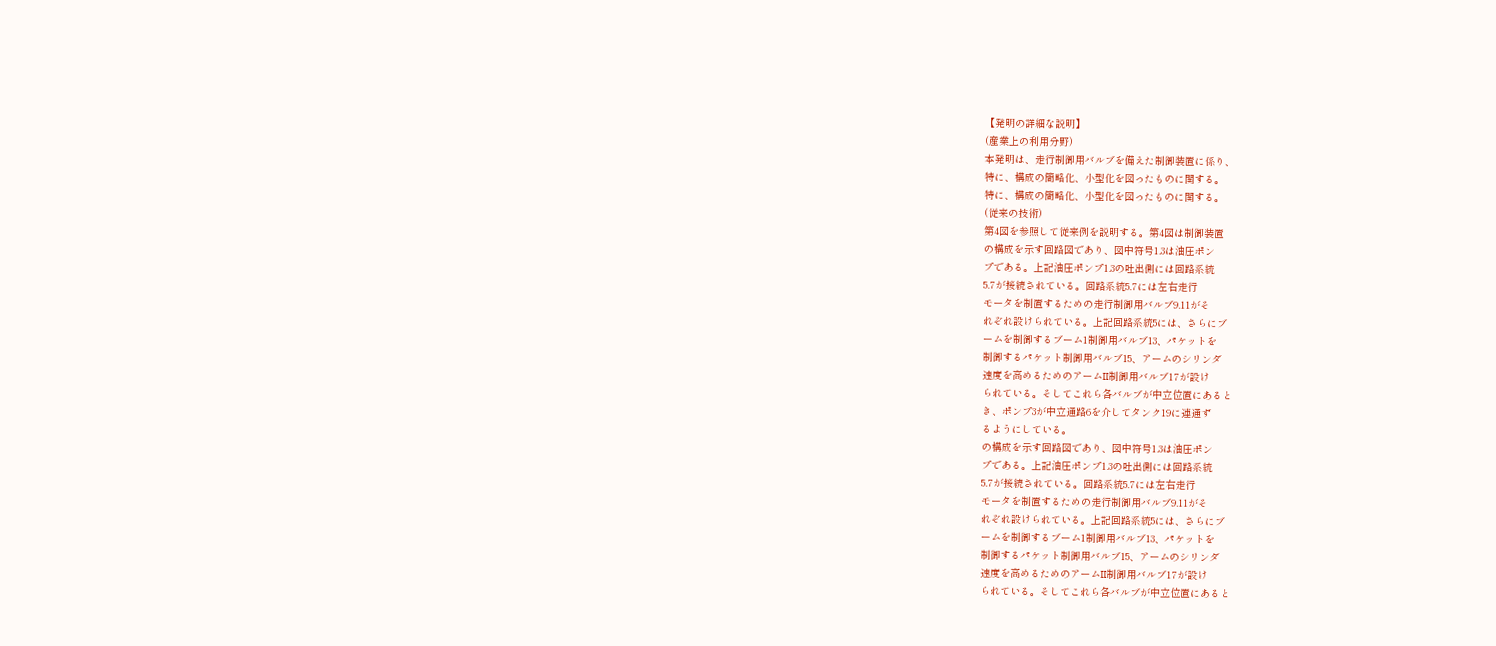【発明の詳細な説明】
(産業上の利用分野)
本発明は、走行制御用バルブを備えた制御装置に係り、
特に、構成の簡略化、小型化を図ったものに関する。
特に、構成の簡略化、小型化を図ったものに関する。
(従来の技術)
第4図を参照して従来例を説明する。第4図は制御装置
の構成を示す回路図であり、図中符号1.3は油圧ポン
プである。上記油圧ポンプ1.3の吐出側には回路系統
5.7が接続されている。回路系統5.7には左右走行
モータを制置するための走行制御用バルブ9.11がそ
れぞれ設けられている。上記回路系統5には、さらにブ
ームを制御するブーム1制御用バルブ13、パケットを
制御するパケット制御用バルブ15、アームのシリンダ
速度を高めるためのアームII制御用バルブ17が設け
られている。そしてこれら各バルブが中立位置にあると
き、ポンプ3が中立通路6を介してタンク19に連通ず
るようにしている。
の構成を示す回路図であり、図中符号1.3は油圧ポン
プである。上記油圧ポンプ1.3の吐出側には回路系統
5.7が接続されている。回路系統5.7には左右走行
モータを制置するための走行制御用バルブ9.11がそ
れぞれ設けられている。上記回路系統5には、さらにブ
ームを制御するブーム1制御用バルブ13、パケットを
制御するパケット制御用バルブ15、アームのシリンダ
速度を高めるためのアームII制御用バルブ17が設け
られている。そしてこれら各バルブが中立位置にあると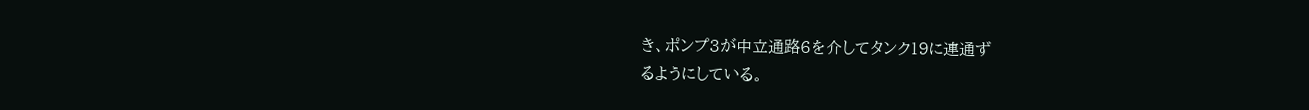き、ポンプ3が中立通路6を介してタンク19に連通ず
るようにしている。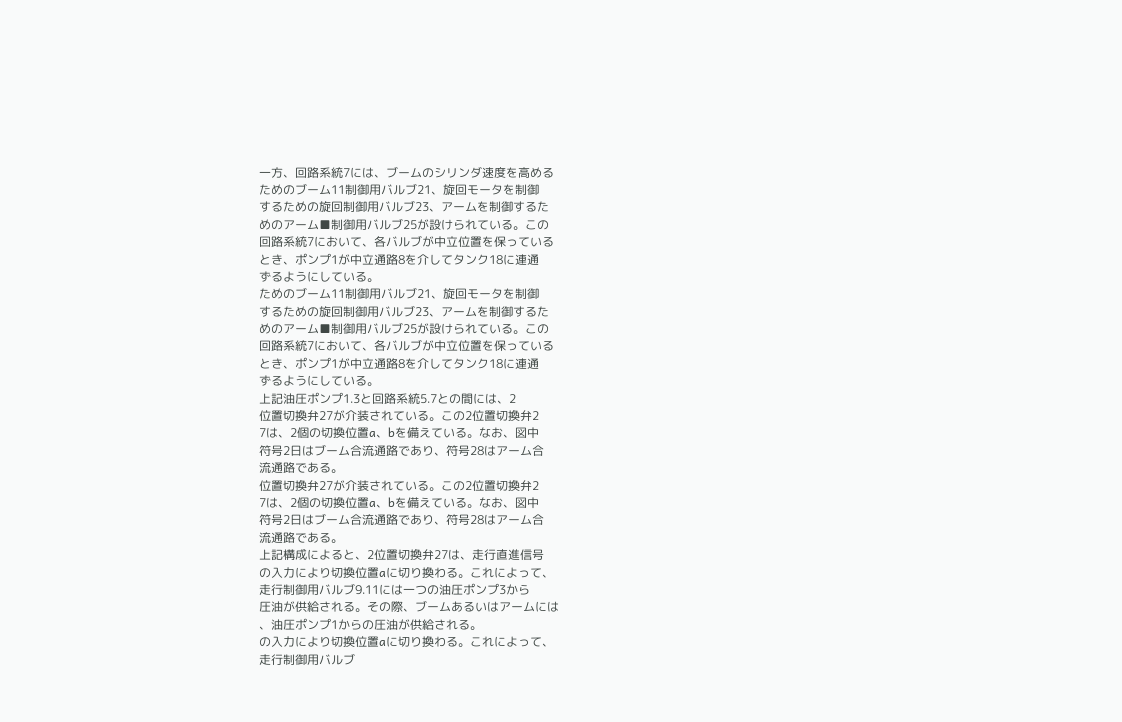一方、回路系統7には、ブームのシリンダ速度を高める
ためのブーム11制御用バルブ21、旋回モータを制御
するための旋回制御用バルブ23、アームを制御するた
めのアーム■制御用バルブ25が設けられている。この
回路系統7において、各バルブが中立位置を保っている
とき、ポンプ1が中立通路8を介してタンク18に連通
ずるようにしている。
ためのブーム11制御用バルブ21、旋回モータを制御
するための旋回制御用バルブ23、アームを制御するた
めのアーム■制御用バルブ25が設けられている。この
回路系統7において、各バルブが中立位置を保っている
とき、ポンプ1が中立通路8を介してタンク18に連通
ずるようにしている。
上記油圧ポンプ1.3と回路系統5.7との間には、2
位置切換弁27が介装されている。この2位置切換弁2
7は、2個の切換位置a、bを備えている。なお、図中
符号2日はブーム合流通路であり、符号28はアーム合
流通路である。
位置切換弁27が介装されている。この2位置切換弁2
7は、2個の切換位置a、bを備えている。なお、図中
符号2日はブーム合流通路であり、符号28はアーム合
流通路である。
上記構成によると、2位置切換弁27は、走行直進信号
の入力により切換位置aに切り換わる。これによって、
走行制御用バルブ9.11には一つの油圧ポンプ3から
圧油が供給される。その際、ブームあるいはアームには
、油圧ポンプ1からの圧油が供給される。
の入力により切換位置aに切り換わる。これによって、
走行制御用バルブ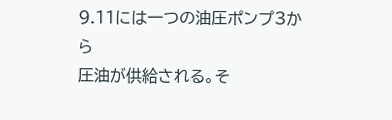9.11には一つの油圧ポンプ3から
圧油が供給される。そ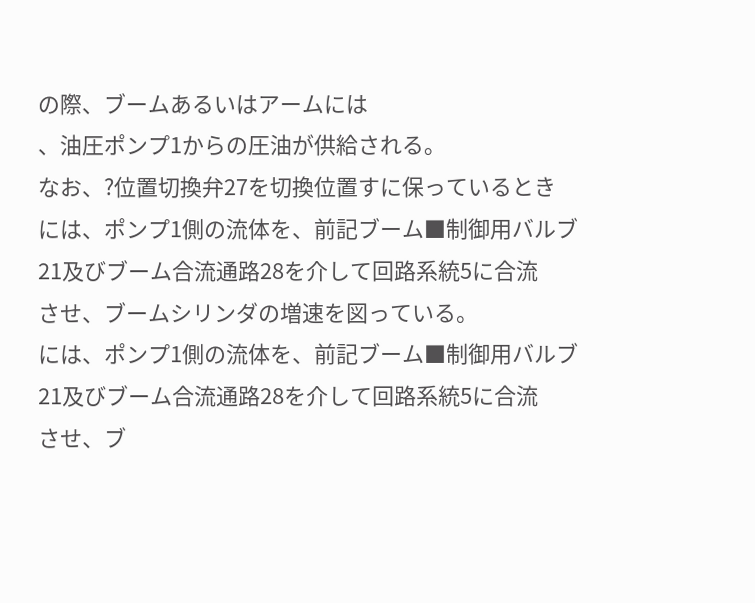の際、ブームあるいはアームには
、油圧ポンプ1からの圧油が供給される。
なお、?位置切換弁27を切換位置すに保っているとき
には、ポンプ1側の流体を、前記ブーム■制御用バルブ
21及びブーム合流通路28を介して回路系統5に合流
させ、ブームシリンダの増速を図っている。
には、ポンプ1側の流体を、前記ブーム■制御用バルブ
21及びブーム合流通路28を介して回路系統5に合流
させ、ブ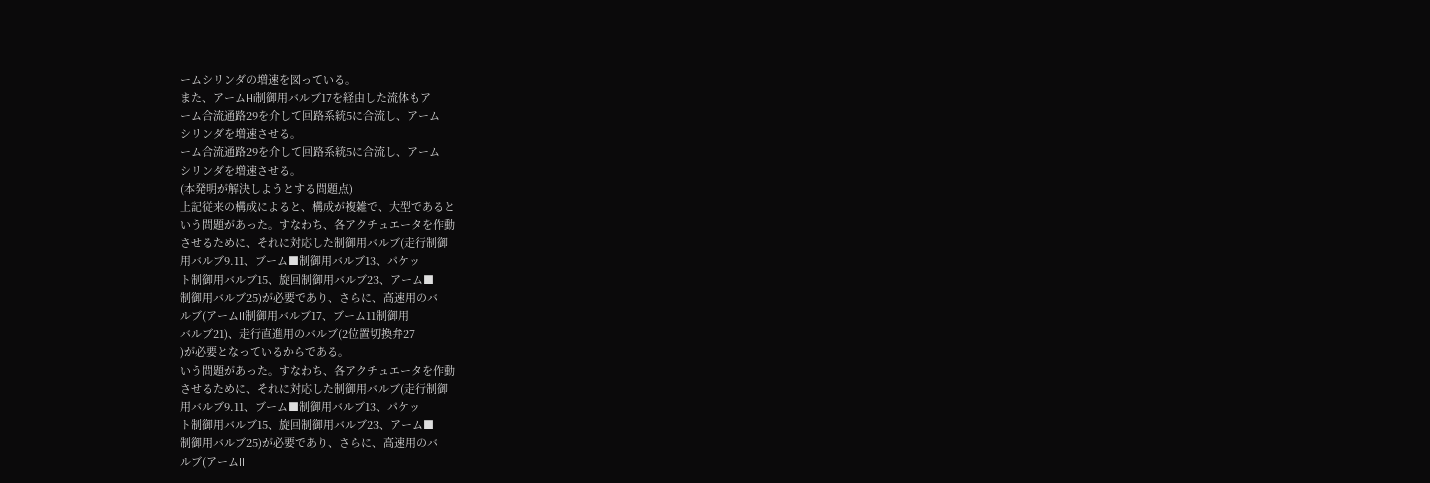ームシリンダの増速を図っている。
また、アームHi制御用バルブ17を経由した流体もア
ーム合流通路29を介して回路系統5に合流し、アーム
シリンダを増速させる。
ーム合流通路29を介して回路系統5に合流し、アーム
シリンダを増速させる。
(本発明が解決しようとする問題点)
上記従来の構成によると、構成が複雑で、大型であると
いう問題があった。すなわち、各アクチュエータを作動
させるために、それに対応した制御用バルブ(走行制御
用バルブ9.11、ブーム■制御用バルブ13、パケッ
ト制御用バルブ15、旋回制御用バルブ23、アーム■
制御用バルブ25)が必要であり、さらに、高速用のバ
ルブ(アームII制御用バルブ17、ブーム11制御用
バルブ21)、走行直進用のバルブ(2位置切換弁27
)が必要となっているからである。
いう問題があった。すなわち、各アクチュエータを作動
させるために、それに対応した制御用バルブ(走行制御
用バルブ9.11、ブーム■制御用バルブ13、パケッ
ト制御用バルブ15、旋回制御用バルブ23、アーム■
制御用バルブ25)が必要であり、さらに、高速用のバ
ルブ(アームII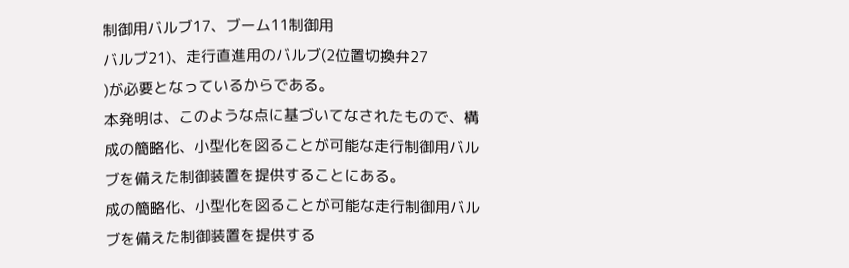制御用バルブ17、ブーム11制御用
バルブ21)、走行直進用のバルブ(2位置切換弁27
)が必要となっているからである。
本発明は、このような点に基づいてなされたもので、構
成の簡略化、小型化を図ることが可能な走行制御用バル
ブを備えた制御装置を提供することにある。
成の簡略化、小型化を図ることが可能な走行制御用バル
ブを備えた制御装置を提供する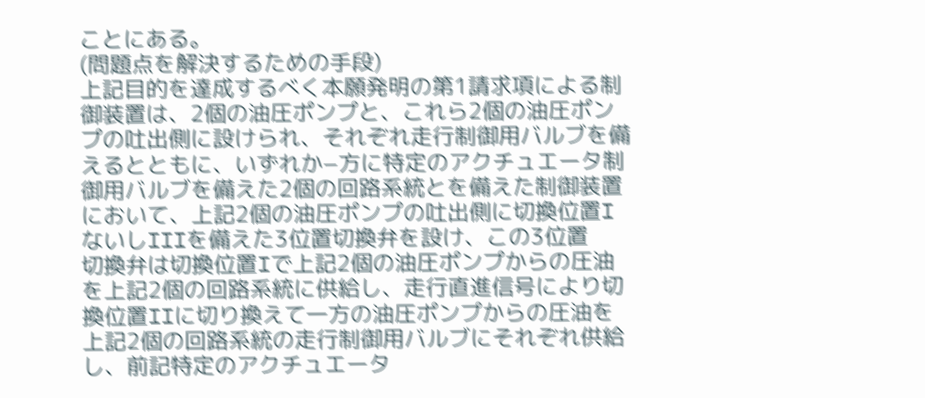ことにある。
(問題点を解決するための手段)
上記目的を達成するべく本願発明の第1請求項による制
御装置は、2個の油圧ポンプと、これら2個の油圧ポン
プの吐出側に設けられ、それぞれ走行制御用バルブを備
えるとともに、いずれか−方に特定のアクチュエータ制
御用バルブを備えた2個の回路系統とを備えた制御装置
において、上記2個の油圧ポンプの吐出側に切換位置I
ないしIIIを備えた3位置切換弁を設け、この3位置
切換弁は切換位置Iで上記2個の油圧ポンプからの圧油
を上記2個の回路系統に供給し、走行直進信号により切
換位置IIに切り換えて一方の油圧ポンプからの圧油を
上記2個の回路系統の走行制御用バルブにそれぞれ供給
し、前記特定のアクチュエータ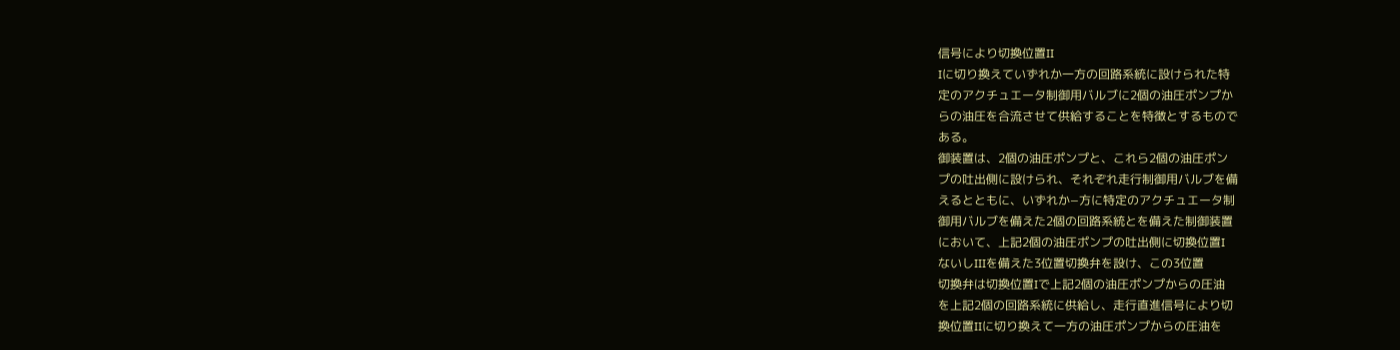信号により切換位置II
Iに切り換えていずれか一方の回路系統に設けられた特
定のアクチュエータ制御用バルブに2個の油圧ポンプか
らの油圧を合流させて供給することを特徴とするもので
ある。
御装置は、2個の油圧ポンプと、これら2個の油圧ポン
プの吐出側に設けられ、それぞれ走行制御用バルブを備
えるとともに、いずれか−方に特定のアクチュエータ制
御用バルブを備えた2個の回路系統とを備えた制御装置
において、上記2個の油圧ポンプの吐出側に切換位置I
ないしIIIを備えた3位置切換弁を設け、この3位置
切換弁は切換位置Iで上記2個の油圧ポンプからの圧油
を上記2個の回路系統に供給し、走行直進信号により切
換位置IIに切り換えて一方の油圧ポンプからの圧油を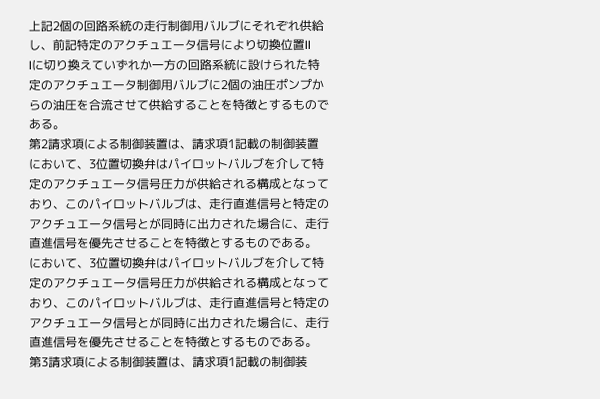上記2個の回路系統の走行制御用バルブにそれぞれ供給
し、前記特定のアクチュエータ信号により切換位置II
Iに切り換えていずれか一方の回路系統に設けられた特
定のアクチュエータ制御用バルブに2個の油圧ポンプか
らの油圧を合流させて供給することを特徴とするもので
ある。
第2請求項による制御装置は、請求項1記載の制御装置
において、3位置切換弁はパイロットバルブを介して特
定のアクチュエータ信号圧力が供給される構成となって
おり、このパイロットバルブは、走行直進信号と特定の
アクチュエータ信号とが同時に出力された場合に、走行
直進信号を優先させることを特徴とするものである。
において、3位置切換弁はパイロットバルブを介して特
定のアクチュエータ信号圧力が供給される構成となって
おり、このパイロットバルブは、走行直進信号と特定の
アクチュエータ信号とが同時に出力された場合に、走行
直進信号を優先させることを特徴とするものである。
第3請求項による制御装置は、請求項1記載の制御装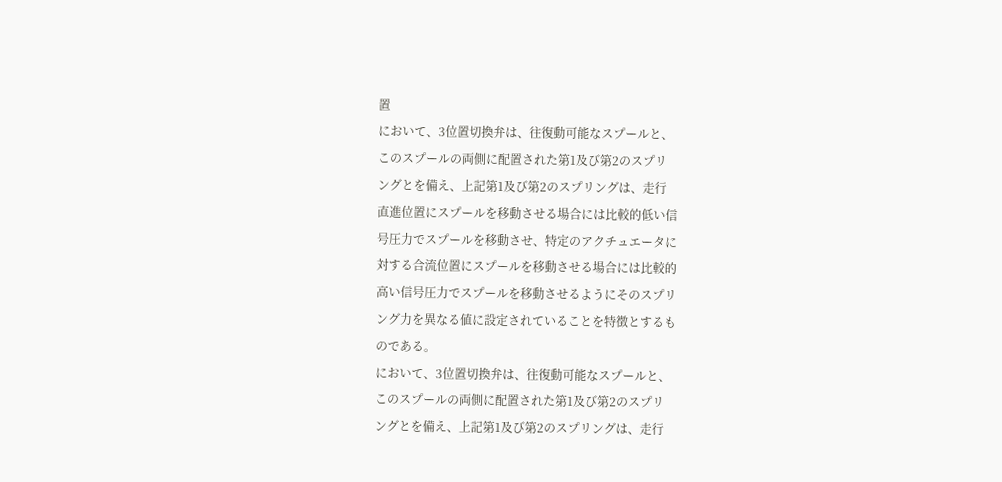置
において、3位置切換弁は、往復動可能なスプールと、
このスプールの両側に配置された第1及び第2のスプリ
ングとを備え、上記第1及び第2のスプリングは、走行
直進位置にスプールを移動させる場合には比較的低い信
号圧力でスプールを移動させ、特定のアクチュエータに
対する合流位置にスプールを移動させる場合には比較的
高い信号圧力でスプールを移動させるようにそのスプリ
ング力を異なる値に設定されていることを特徴とするも
のである。
において、3位置切換弁は、往復動可能なスプールと、
このスプールの両側に配置された第1及び第2のスプリ
ングとを備え、上記第1及び第2のスプリングは、走行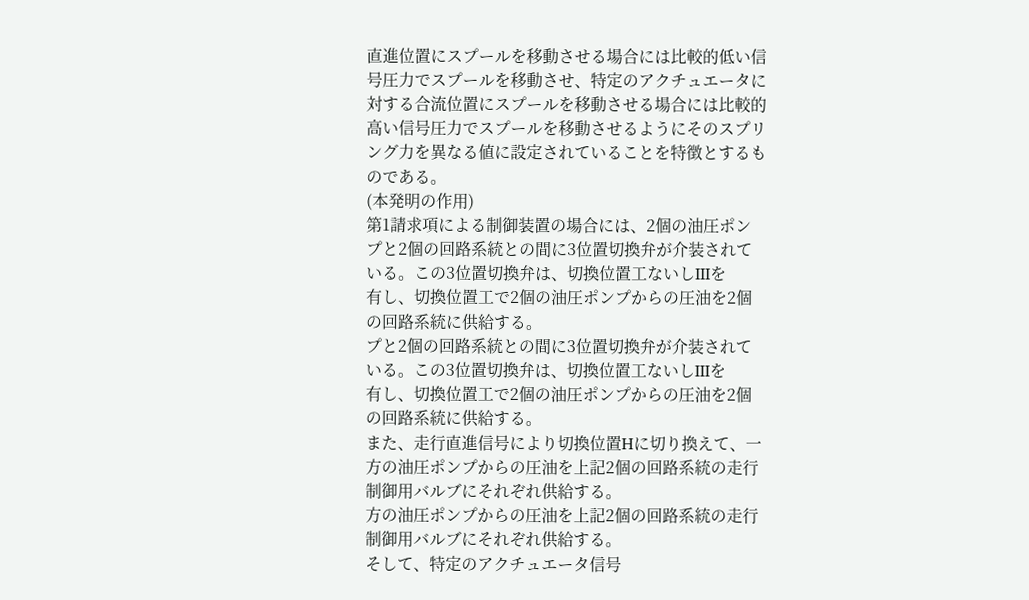直進位置にスプールを移動させる場合には比較的低い信
号圧力でスプールを移動させ、特定のアクチュエータに
対する合流位置にスプールを移動させる場合には比較的
高い信号圧力でスプールを移動させるようにそのスプリ
ング力を異なる値に設定されていることを特徴とするも
のである。
(本発明の作用)
第1請求項による制御装置の場合には、2個の油圧ポン
プと2個の回路系統との間に3位置切換弁が介装されて
いる。この3位置切換弁は、切換位置工ないしIIIを
有し、切換位置工で2個の油圧ポンプからの圧油を2個
の回路系統に供給する。
プと2個の回路系統との間に3位置切換弁が介装されて
いる。この3位置切換弁は、切換位置工ないしIIIを
有し、切換位置工で2個の油圧ポンプからの圧油を2個
の回路系統に供給する。
また、走行直進信号により切換位置Hに切り換えて、一
方の油圧ポンプからの圧油を上記2個の回路系統の走行
制御用バルブにそれぞれ供給する。
方の油圧ポンプからの圧油を上記2個の回路系統の走行
制御用バルブにそれぞれ供給する。
そして、特定のアクチュエータ信号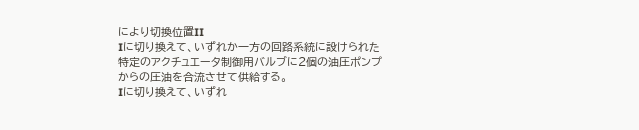により切換位置II
Iに切り換えて、いずれか一方の回路系統に設けられた
特定のアクチュエータ制御用バルブに2個の油圧ポンプ
からの圧油を合流させて供給する。
Iに切り換えて、いずれ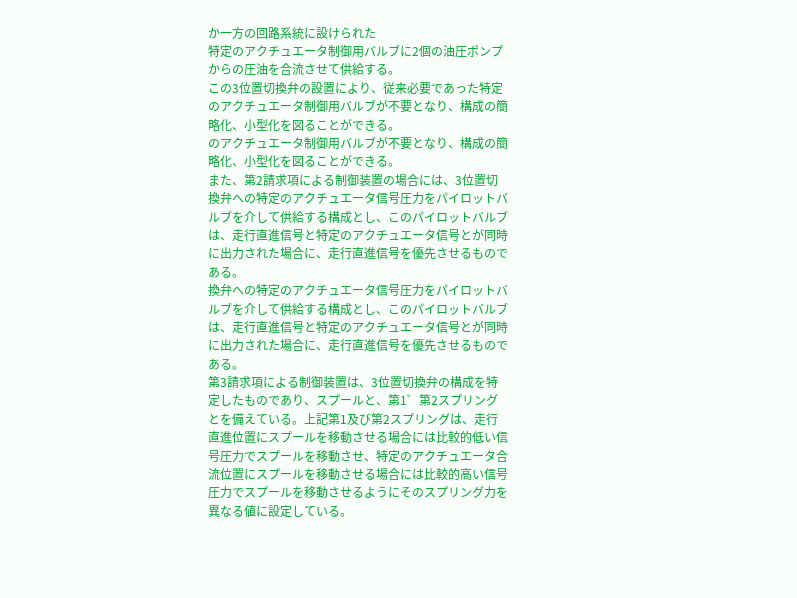か一方の回路系統に設けられた
特定のアクチュエータ制御用バルブに2個の油圧ポンプ
からの圧油を合流させて供給する。
この3位置切換弁の設置により、従来必要であった特定
のアクチュエータ制御用バルブが不要となり、構成の簡
略化、小型化を図ることができる。
のアクチュエータ制御用バルブが不要となり、構成の簡
略化、小型化を図ることができる。
また、第2請求項による制御装置の場合には、3位置切
換弁への特定のアクチュエータ信号圧力をパイロットバ
ルブを介して供給する構成とし、このパイロットバルブ
は、走行直進信号と特定のアクチュエータ信号とが同時
に出力された場合に、走行直進信号を優先させるもので
ある。
換弁への特定のアクチュエータ信号圧力をパイロットバ
ルブを介して供給する構成とし、このパイロットバルブ
は、走行直進信号と特定のアクチュエータ信号とが同時
に出力された場合に、走行直進信号を優先させるもので
ある。
第3請求項による制御装置は、3位置切換弁の構成を特
定したものであり、スプールと、第1゜第2スプリング
とを備えている。上記第1及び第2スプリングは、走行
直進位置にスプールを移動させる場合には比較的低い信
号圧力でスプールを移動させ、特定のアクチュエータ合
流位置にスプールを移動させる場合には比較的高い信号
圧力でスプールを移動させるようにそのスプリング力を
異なる値に設定している。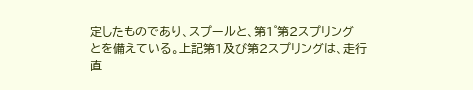定したものであり、スプールと、第1゜第2スプリング
とを備えている。上記第1及び第2スプリングは、走行
直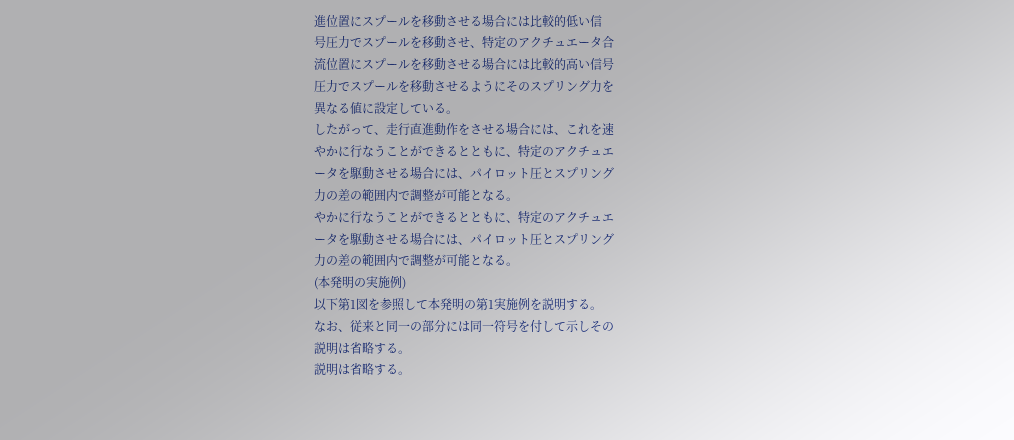進位置にスプールを移動させる場合には比較的低い信
号圧力でスプールを移動させ、特定のアクチュエータ合
流位置にスプールを移動させる場合には比較的高い信号
圧力でスプールを移動させるようにそのスプリング力を
異なる値に設定している。
したがって、走行直進動作をさせる場合には、これを速
やかに行なうことができるとともに、特定のアクチュエ
ータを駆動させる場合には、パイロット圧とスプリング
力の差の範囲内で調整が可能となる。
やかに行なうことができるとともに、特定のアクチュエ
ータを駆動させる場合には、パイロット圧とスプリング
力の差の範囲内で調整が可能となる。
(本発明の実施例)
以下第1図を参照して本発明の第1実施例を説明する。
なお、従来と同一の部分には同一符号を付して示しその
説明は省略する。
説明は省略する。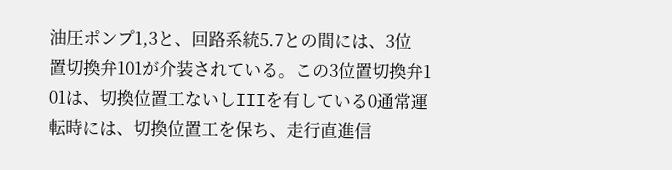油圧ポンプ1,3と、回路系統5.7との間には、3位
置切換弁101が介装されている。この3位置切換弁1
01は、切換位置工ないしIIIを有している0通常運
転時には、切換位置工を保ち、走行直進信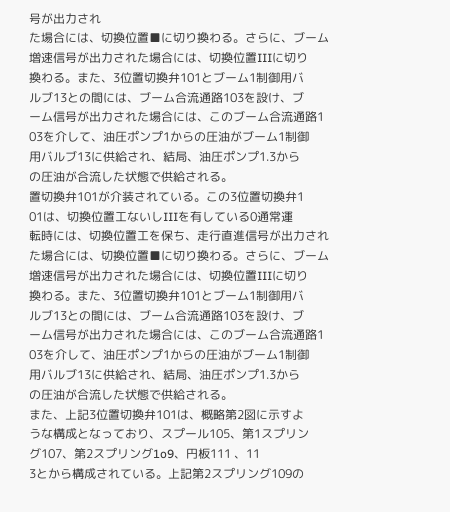号が出力され
た場合には、切換位置■に切り換わる。さらに、ブーム
増速信号が出力された場合には、切換位置IIIに切り
換わる。また、3位置切換弁101とブーム1制御用バ
ルブ13との間には、ブーム合流通路103を設け、ブ
ーム信号が出力された場合には、このブーム合流通路1
03を介して、油圧ポンプ1からの圧油がブーム1制御
用バルブ13に供給され、結局、油圧ポンプ1.3から
の圧油が合流した状態で供給される。
置切換弁101が介装されている。この3位置切換弁1
01は、切換位置工ないしIIIを有している0通常運
転時には、切換位置工を保ち、走行直進信号が出力され
た場合には、切換位置■に切り換わる。さらに、ブーム
増速信号が出力された場合には、切換位置IIIに切り
換わる。また、3位置切換弁101とブーム1制御用バ
ルブ13との間には、ブーム合流通路103を設け、ブ
ーム信号が出力された場合には、このブーム合流通路1
03を介して、油圧ポンプ1からの圧油がブーム1制御
用バルブ13に供給され、結局、油圧ポンプ1.3から
の圧油が合流した状態で供給される。
また、上記3位置切換弁101は、概略第2図に示すよ
うな構成となっており、スプール105、第1スプリン
グ107、第2スプリング1o9、円板111 、11
3とから構成されている。上記第2スプリング109の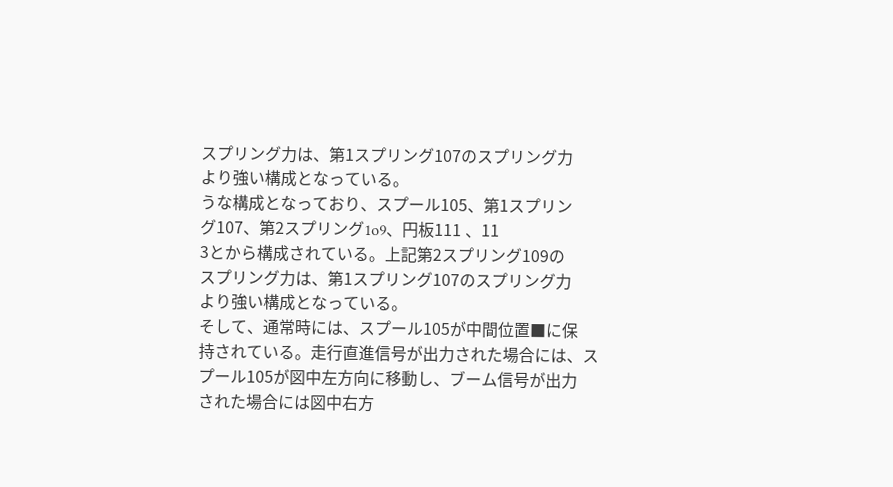スプリング力は、第1スプリング107のスプリング力
より強い構成となっている。
うな構成となっており、スプール105、第1スプリン
グ107、第2スプリング1o9、円板111 、11
3とから構成されている。上記第2スプリング109の
スプリング力は、第1スプリング107のスプリング力
より強い構成となっている。
そして、通常時には、スプール105が中間位置■に保
持されている。走行直進信号が出力された場合には、ス
プール105が図中左方向に移動し、ブーム信号が出力
された場合には図中右方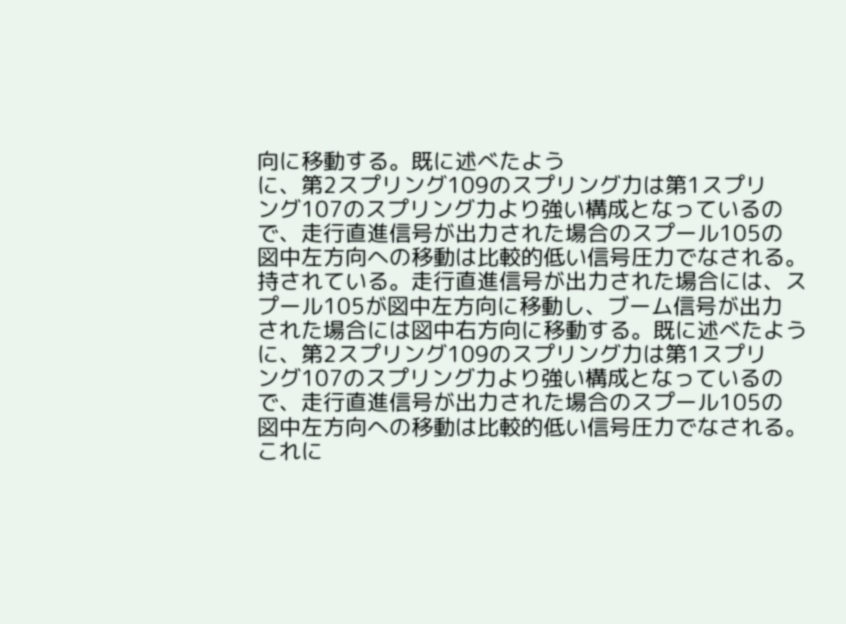向に移動する。既に述べたよう
に、第2スプリング109のスプリング力は第1スプリ
ング107のスプリング力より強い構成となっているの
で、走行直進信号が出力された場合のスプール105の
図中左方向への移動は比較的低い信号圧力でなされる。
持されている。走行直進信号が出力された場合には、ス
プール105が図中左方向に移動し、ブーム信号が出力
された場合には図中右方向に移動する。既に述べたよう
に、第2スプリング109のスプリング力は第1スプリ
ング107のスプリング力より強い構成となっているの
で、走行直進信号が出力された場合のスプール105の
図中左方向への移動は比較的低い信号圧力でなされる。
これに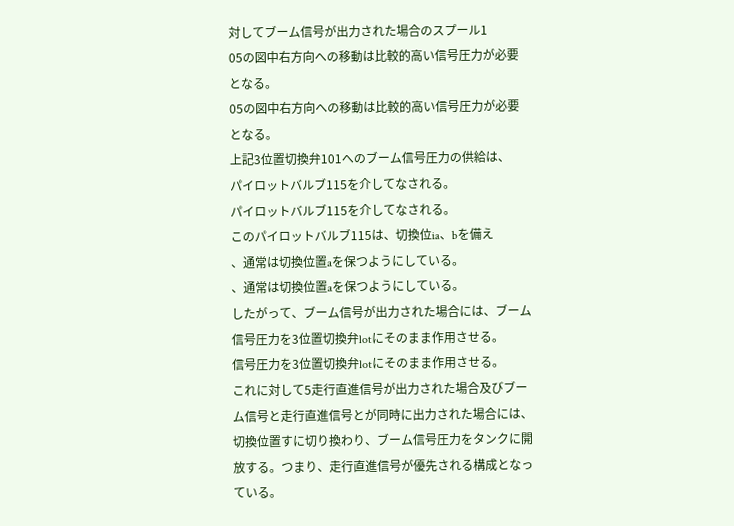対してブーム信号が出力された場合のスプール1
05の図中右方向への移動は比較的高い信号圧力が必要
となる。
05の図中右方向への移動は比較的高い信号圧力が必要
となる。
上記3位置切換弁101へのブーム信号圧力の供給は、
パイロットバルブ115を介してなされる。
パイロットバルブ115を介してなされる。
このパイロットバルブ115は、切換位ia、bを備え
、通常は切換位置aを保つようにしている。
、通常は切換位置aを保つようにしている。
したがって、ブーム信号が出力された場合には、ブーム
信号圧力を3位置切換弁lotにそのまま作用させる。
信号圧力を3位置切換弁lotにそのまま作用させる。
これに対して5走行直進信号が出力された場合及びブー
ム信号と走行直進信号とが同時に出力された場合には、
切換位置すに切り換わり、ブーム信号圧力をタンクに開
放する。つまり、走行直進信号が優先される構成となっ
ている。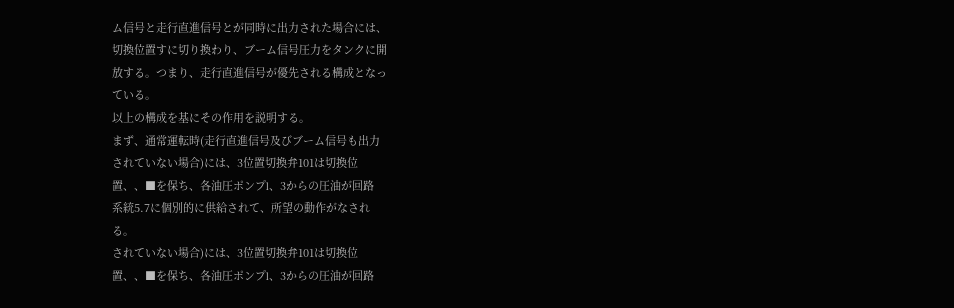ム信号と走行直進信号とが同時に出力された場合には、
切換位置すに切り換わり、ブーム信号圧力をタンクに開
放する。つまり、走行直進信号が優先される構成となっ
ている。
以上の構成を基にその作用を説明する。
まず、通常運転時(走行直進信号及びブーム信号も出力
されていない場合)には、3位置切換弁101は切換位
置、、■を保ち、各油圧ポンプl、3からの圧油が回路
系統5.7に個別的に供給されて、所望の動作がなされ
る。
されていない場合)には、3位置切換弁101は切換位
置、、■を保ち、各油圧ポンプl、3からの圧油が回路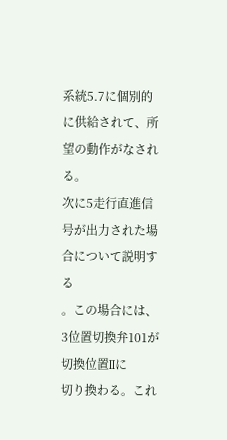系統5.7に個別的に供給されて、所望の動作がなされ
る。
次に5走行直進信号が出力された場合について説明する
。この場合には、3位置切換弁101が切換位置IIに
切り換わる。これ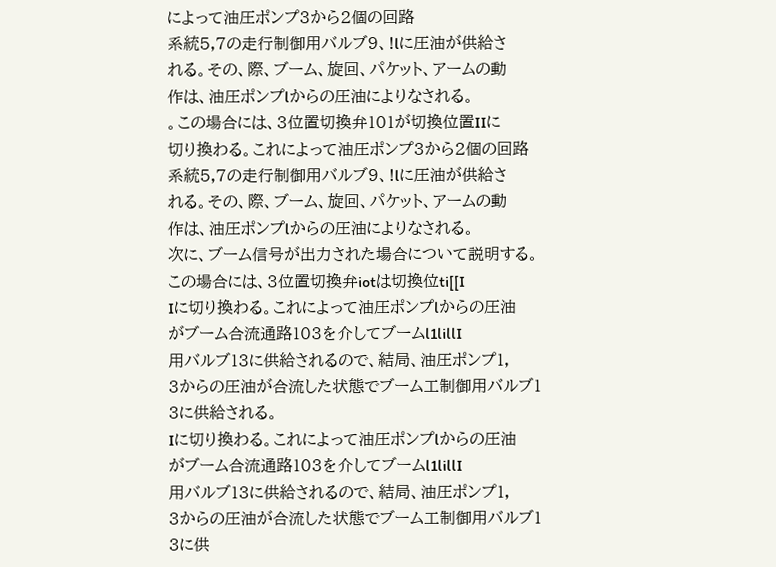によって油圧ポンプ3から2個の回路
系統5,7の走行制御用バルブ9、!lに圧油が供給さ
れる。その、際、ブーム、旋回、パケット、アームの動
作は、油圧ポンプlからの圧油によりなされる。
。この場合には、3位置切換弁101が切換位置IIに
切り換わる。これによって油圧ポンプ3から2個の回路
系統5,7の走行制御用バルブ9、!lに圧油が供給さ
れる。その、際、ブーム、旋回、パケット、アームの動
作は、油圧ポンプlからの圧油によりなされる。
次に、ブーム信号が出力された場合について説明する。
この場合には、3位置切換弁iotは切換位ti[[I
Iに切り換わる。これによって油圧ポンプlからの圧油
がブーム合流通路103を介してブームl1lillI
用バルブ13に供給されるので、結局、油圧ポンプ1,
3からの圧油が合流した状態でブーム工制御用バルブ1
3に供給される。
Iに切り換わる。これによって油圧ポンプlからの圧油
がブーム合流通路103を介してブームl1lillI
用バルブ13に供給されるので、結局、油圧ポンプ1,
3からの圧油が合流した状態でブーム工制御用バルブ1
3に供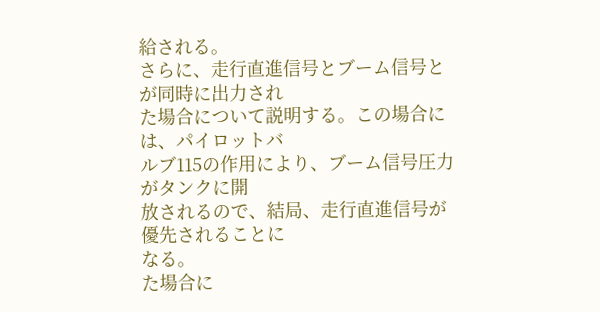給される。
さらに、走行直進信号とブーム信号とが同時に出力され
た場合について説明する。この場合には、パイロットバ
ルブ115の作用により、ブーム信号圧力がタンクに開
放されるので、結局、走行直進信号が優先されることに
なる。
た場合に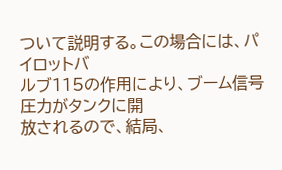ついて説明する。この場合には、パイロットバ
ルブ115の作用により、ブーム信号圧力がタンクに開
放されるので、結局、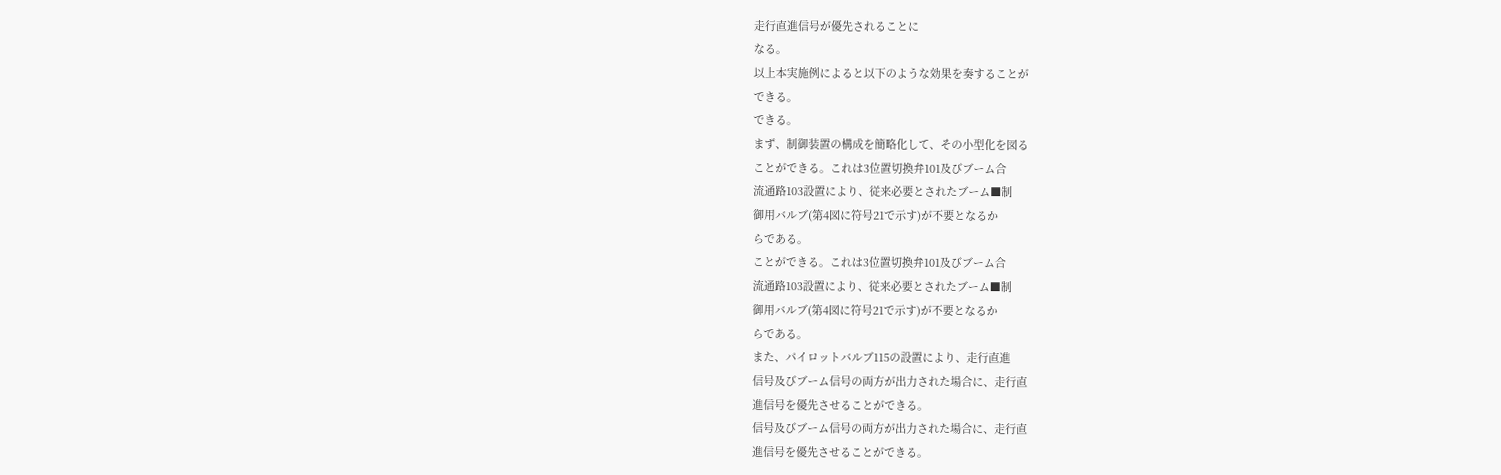走行直進信号が優先されることに
なる。
以上本実施例によると以下のような効果を奏することが
できる。
できる。
まず、制御装置の構成を簡略化して、その小型化を図る
ことができる。これは3位置切換弁101及びブーム合
流通路103設置により、従来必要とされたブーム■制
御用バルブ(第4図に符号21で示す)が不要となるか
らである。
ことができる。これは3位置切換弁101及びブーム合
流通路103設置により、従来必要とされたブーム■制
御用バルブ(第4図に符号21で示す)が不要となるか
らである。
また、パイロットバルブ115の設置により、走行直進
信号及びブーム信号の両方が出力された場合に、走行直
進信号を優先させることができる。
信号及びブーム信号の両方が出力された場合に、走行直
進信号を優先させることができる。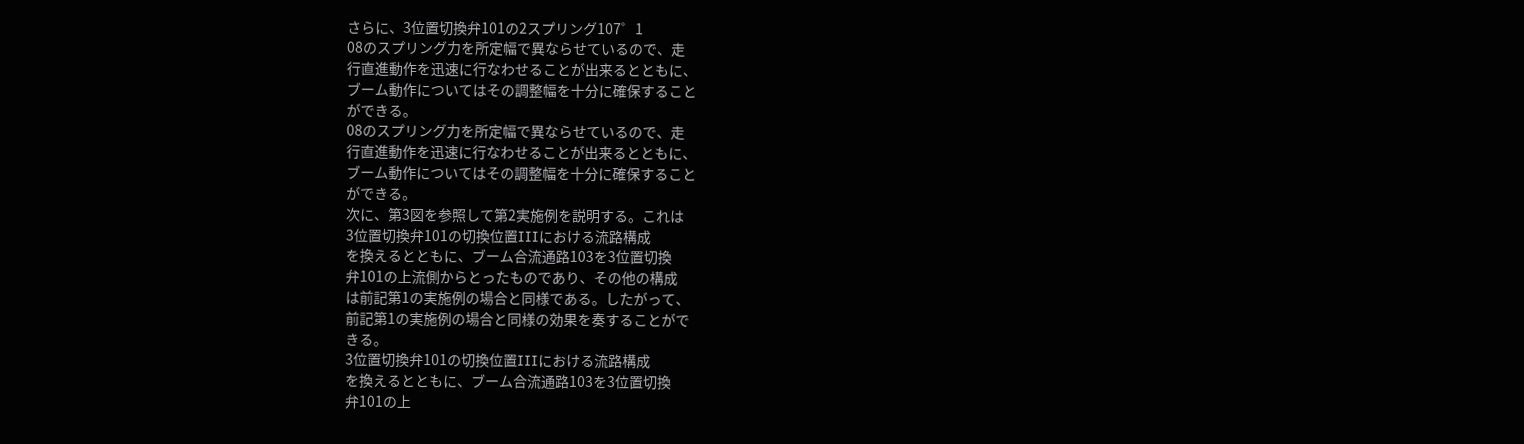さらに、3位置切換弁101の2スプリング107゜1
08のスプリング力を所定幅で異ならせているので、走
行直進動作を迅速に行なわせることが出来るとともに、
ブーム動作についてはその調整幅を十分に確保すること
ができる。
08のスプリング力を所定幅で異ならせているので、走
行直進動作を迅速に行なわせることが出来るとともに、
ブーム動作についてはその調整幅を十分に確保すること
ができる。
次に、第3図を参照して第2実施例を説明する。これは
3位置切換弁101の切換位置IIIにおける流路構成
を換えるとともに、ブーム合流通路103を3位置切換
弁101の上流側からとったものであり、その他の構成
は前記第1の実施例の場合と同様である。したがって、
前記第1の実施例の場合と同様の効果を奏することがで
きる。
3位置切換弁101の切換位置IIIにおける流路構成
を換えるとともに、ブーム合流通路103を3位置切換
弁101の上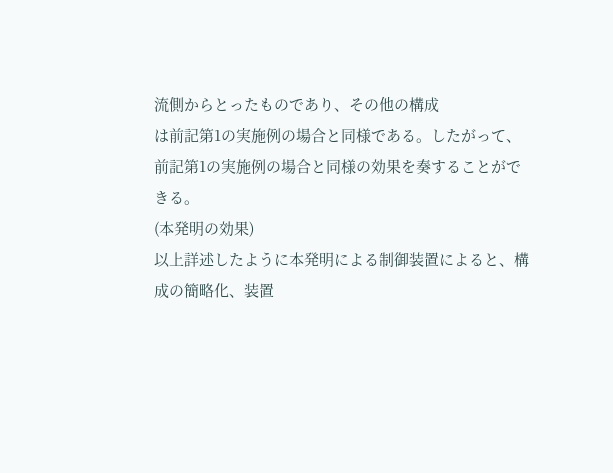流側からとったものであり、その他の構成
は前記第1の実施例の場合と同様である。したがって、
前記第1の実施例の場合と同様の効果を奏することがで
きる。
(本発明の効果)
以上詳述したように本発明による制御装置によると、構
成の簡略化、装置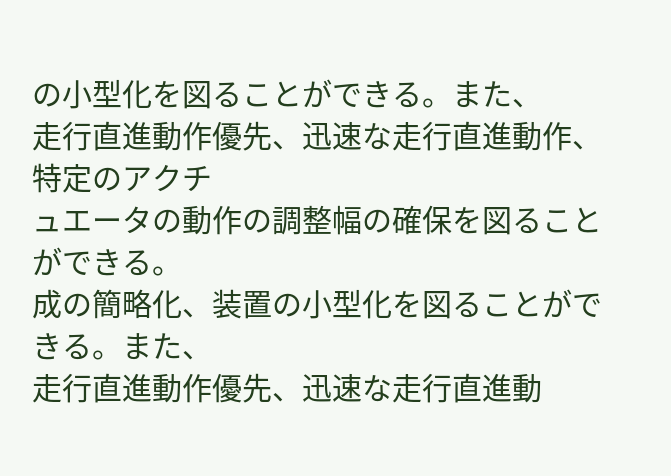の小型化を図ることができる。また、
走行直進動作優先、迅速な走行直進動作、特定のアクチ
ュエータの動作の調整幅の確保を図ることができる。
成の簡略化、装置の小型化を図ることができる。また、
走行直進動作優先、迅速な走行直進動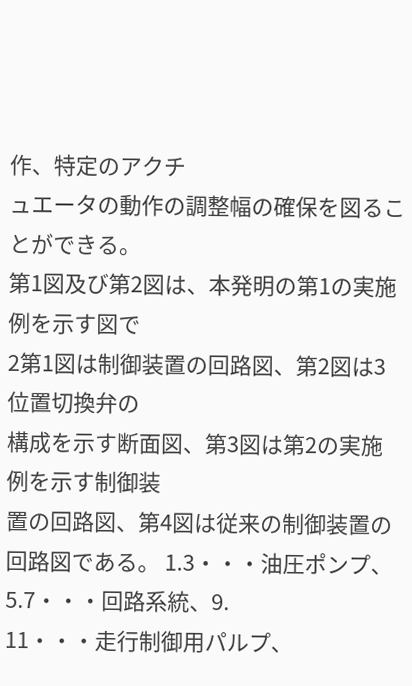作、特定のアクチ
ュエータの動作の調整幅の確保を図ることができる。
第1図及び第2図は、本発明の第1の実施例を示す図で
2第1図は制御装置の回路図、第2図は3位置切換弁の
構成を示す断面図、第3図は第2の実施例を示す制御装
置の回路図、第4図は従来の制御装置の回路図である。 1.3・・・油圧ポンプ、5.7・・・回路系統、9.
11・・・走行制御用パルプ、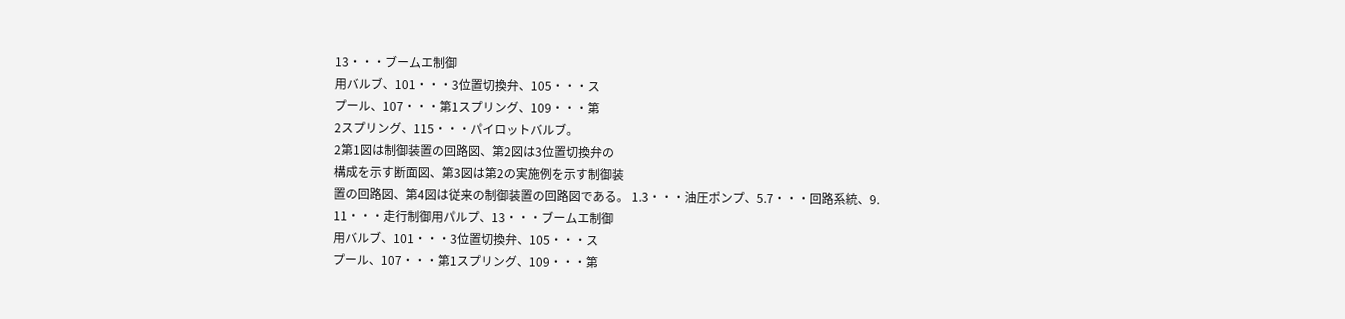13・・・ブームエ制御
用バルブ、101・・・3位置切換弁、105・・・ス
プール、107・・・第1スプリング、109・・・第
2スプリング、115・・・パイロットバルブ。
2第1図は制御装置の回路図、第2図は3位置切換弁の
構成を示す断面図、第3図は第2の実施例を示す制御装
置の回路図、第4図は従来の制御装置の回路図である。 1.3・・・油圧ポンプ、5.7・・・回路系統、9.
11・・・走行制御用パルプ、13・・・ブームエ制御
用バルブ、101・・・3位置切換弁、105・・・ス
プール、107・・・第1スプリング、109・・・第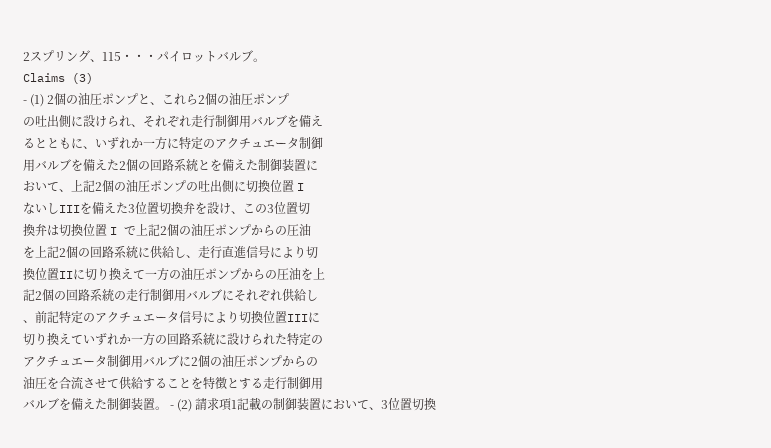2スプリング、115・・・パイロットバルブ。
Claims (3)
- (1) 2個の油圧ポンプと、これら2個の油圧ポンプ
の吐出側に設けられ、それぞれ走行制御用バルブを備え
るとともに、いずれか一方に特定のアクチュエータ制御
用バルブを備えた2個の回路系統とを備えた制御装置に
おいて、上記2個の油圧ポンプの吐出側に切換位置 I
ないしIIIを備えた3位置切換弁を設け、この3位置切
換弁は切換位置 I で上記2個の油圧ポンプからの圧油
を上記2個の回路系統に供給し、走行直進信号により切
換位置IIに切り換えて一方の油圧ポンプからの圧油を上
記2個の回路系統の走行制御用バルブにそれぞれ供給し
、前記特定のアクチュエータ信号により切換位置IIIに
切り換えていずれか一方の回路系統に設けられた特定の
アクチュエータ制御用バルブに2個の油圧ポンプからの
油圧を合流させて供給することを特徴とする走行制御用
バルブを備えた制御装置。 - (2) 請求項1記載の制御装置において、3位置切換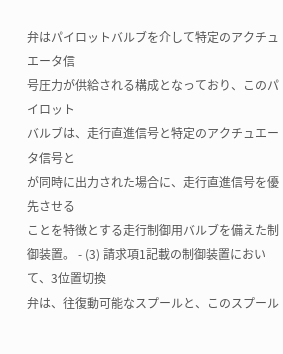弁はパイロットバルブを介して特定のアクチュエータ信
号圧力が供給される構成となっており、このパイロット
バルブは、走行直進信号と特定のアクチュエータ信号と
が同時に出力された場合に、走行直進信号を優先させる
ことを特徴とする走行制御用バルブを備えた制御装置。 - (3) 請求項1記載の制御装置において、3位置切換
弁は、往復動可能なスプールと、このスプール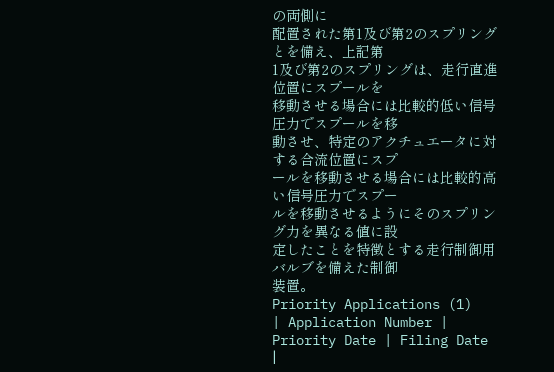の両側に
配置された第1及び第2のスプリングとを備え、上記第
1及び第2のスプリングは、走行直進位置にスプールを
移動させる場合には比較的低い信号圧力でスプールを移
動させ、特定のアクチュエータに対する合流位置にスプ
ールを移動させる場合には比較的高い信号圧力でスプー
ルを移動させるようにそのスプリング力を異なる値に設
定したことを特徴とする走行制御用バルブを備えた制御
装置。
Priority Applications (1)
| Application Number | Priority Date | Filing Date |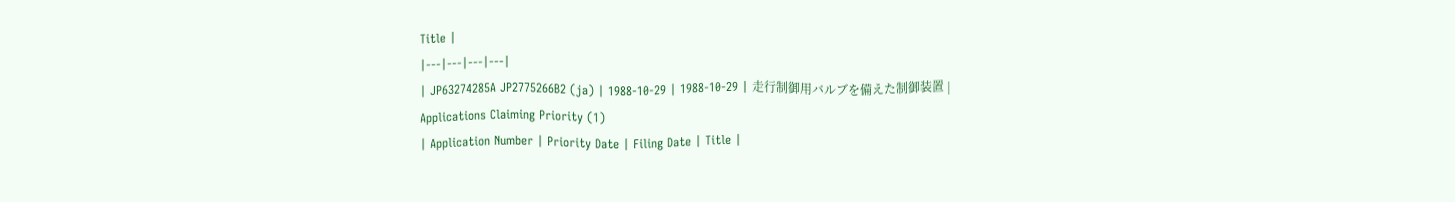Title |
|---|---|---|---|
| JP63274285A JP2775266B2 (ja) | 1988-10-29 | 1988-10-29 | 走行制御用バルブを備えた制御装置 |
Applications Claiming Priority (1)
| Application Number | Priority Date | Filing Date | Title |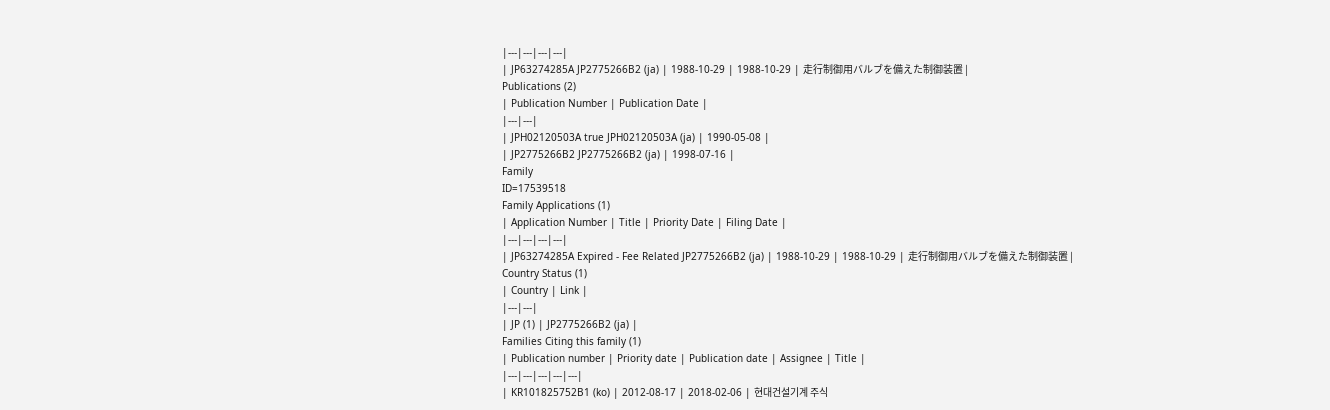|---|---|---|---|
| JP63274285A JP2775266B2 (ja) | 1988-10-29 | 1988-10-29 | 走行制御用バルブを備えた制御装置 |
Publications (2)
| Publication Number | Publication Date |
|---|---|
| JPH02120503A true JPH02120503A (ja) | 1990-05-08 |
| JP2775266B2 JP2775266B2 (ja) | 1998-07-16 |
Family
ID=17539518
Family Applications (1)
| Application Number | Title | Priority Date | Filing Date |
|---|---|---|---|
| JP63274285A Expired - Fee Related JP2775266B2 (ja) | 1988-10-29 | 1988-10-29 | 走行制御用バルブを備えた制御装置 |
Country Status (1)
| Country | Link |
|---|---|
| JP (1) | JP2775266B2 (ja) |
Families Citing this family (1)
| Publication number | Priority date | Publication date | Assignee | Title |
|---|---|---|---|---|
| KR101825752B1 (ko) | 2012-08-17 | 2018-02-06 | 현대건설기계 주식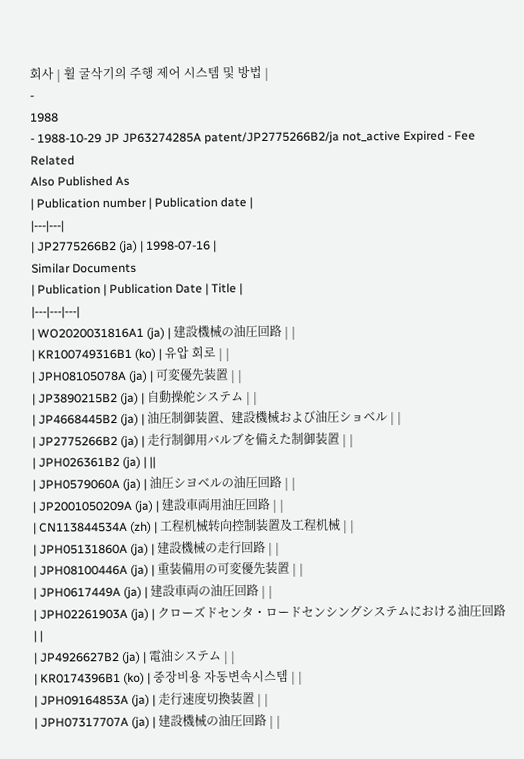회사 | 휠 굴삭기의 주행 제어 시스템 및 방법 |
-
1988
- 1988-10-29 JP JP63274285A patent/JP2775266B2/ja not_active Expired - Fee Related
Also Published As
| Publication number | Publication date |
|---|---|
| JP2775266B2 (ja) | 1998-07-16 |
Similar Documents
| Publication | Publication Date | Title |
|---|---|---|
| WO2020031816A1 (ja) | 建設機械の油圧回路 | |
| KR100749316B1 (ko) | 유압 회로 | |
| JPH08105078A (ja) | 可変優先装置 | |
| JP3890215B2 (ja) | 自動操舵システム | |
| JP4668445B2 (ja) | 油圧制御装置、建設機械および油圧ショベル | |
| JP2775266B2 (ja) | 走行制御用バルブを備えた制御装置 | |
| JPH026361B2 (ja) | ||
| JPH0579060A (ja) | 油圧シヨベルの油圧回路 | |
| JP2001050209A (ja) | 建設車両用油圧回路 | |
| CN113844534A (zh) | 工程机械转向控制装置及工程机械 | |
| JPH05131860A (ja) | 建設機械の走行回路 | |
| JPH08100446A (ja) | 重装備用の可変優先装置 | |
| JPH0617449A (ja) | 建設車両の油圧回路 | |
| JPH02261903A (ja) | クローズドセンタ・ロードセンシングシステムにおける油圧回路 | |
| JP4926627B2 (ja) | 電油システム | |
| KR0174396B1 (ko) | 중장비용 자동변속시스템 | |
| JPH09164853A (ja) | 走行速度切換装置 | |
| JPH07317707A (ja) | 建設機械の油圧回路 | |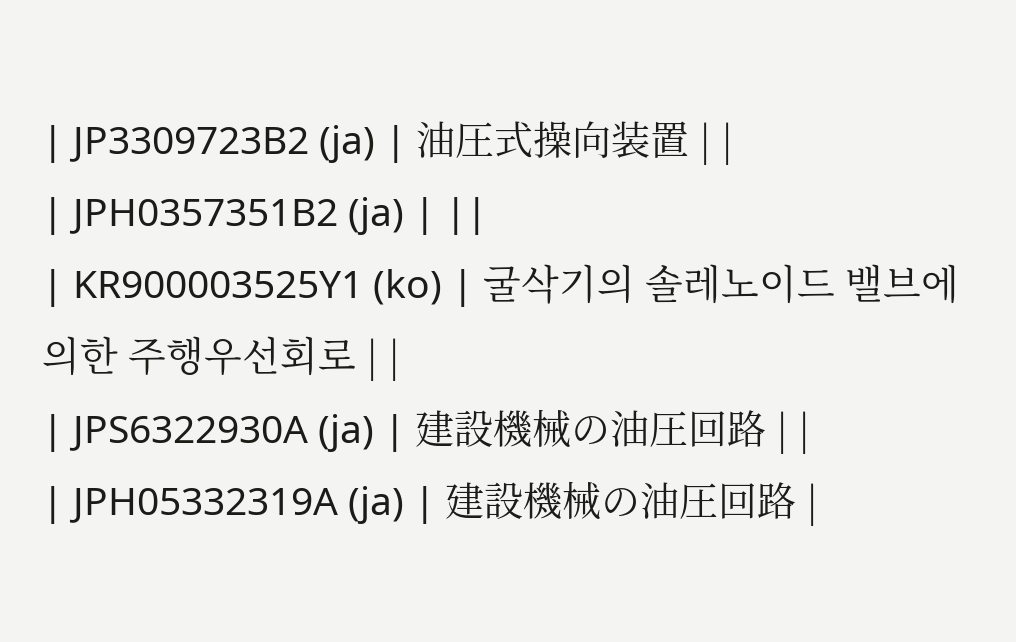| JP3309723B2 (ja) | 油圧式操向装置 | |
| JPH0357351B2 (ja) | ||
| KR900003525Y1 (ko) | 굴삭기의 솔레노이드 밸브에 의한 주행우선회로 | |
| JPS6322930A (ja) | 建設機械の油圧回路 | |
| JPH05332319A (ja) | 建設機械の油圧回路 |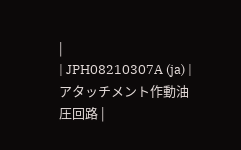|
| JPH08210307A (ja) | アタッチメント作動油圧回路 |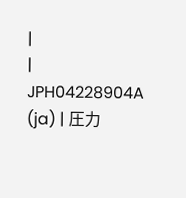|
| JPH04228904A (ja) | 圧力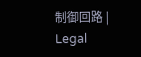制御回路 |
Legal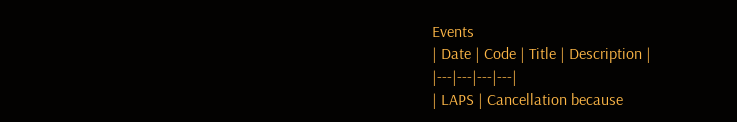Events
| Date | Code | Title | Description |
|---|---|---|---|
| LAPS | Cancellation because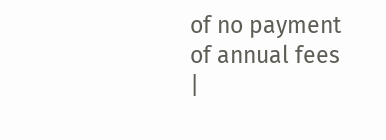of no payment of annual fees |